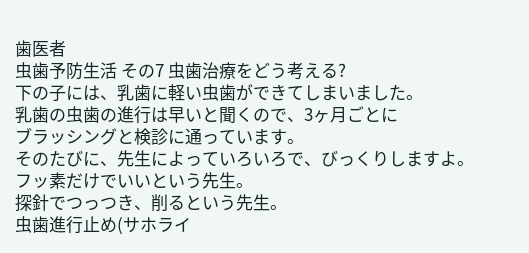歯医者
虫歯予防生活 その7 虫歯治療をどう考える?
下の子には、乳歯に軽い虫歯ができてしまいました。
乳歯の虫歯の進行は早いと聞くので、3ヶ月ごとに
ブラッシングと検診に通っています。
そのたびに、先生によっていろいろで、びっくりしますよ。
フッ素だけでいいという先生。
探針でつっつき、削るという先生。
虫歯進行止め(サホライ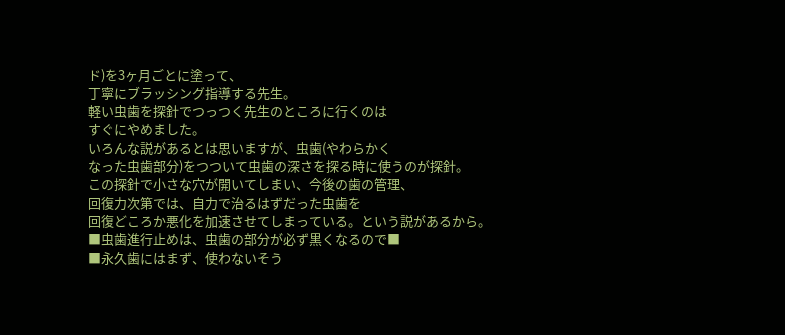ド)を3ヶ月ごとに塗って、
丁寧にブラッシング指導する先生。
軽い虫歯を探針でつっつく先生のところに行くのは
すぐにやめました。
いろんな説があるとは思いますが、虫歯(やわらかく
なった虫歯部分)をつついて虫歯の深さを探る時に使うのが探針。
この探針で小さな穴が開いてしまい、今後の歯の管理、
回復力次第では、自力で治るはずだった虫歯を
回復どころか悪化を加速させてしまっている。という説があるから。
■虫歯進行止めは、虫歯の部分が必ず黒くなるので■
■永久歯にはまず、使わないそう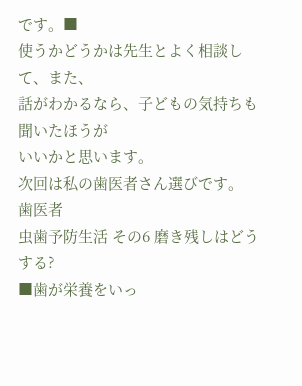です。■
使うかどうかは先生とよく相談して、また、
話がわかるなら、子どもの気持ちも聞いたほうが
いいかと思います。
次回は私の歯医者さん選びです。
歯医者
虫歯予防生活 その6 磨き残しはどうする?
■歯が栄養をいっ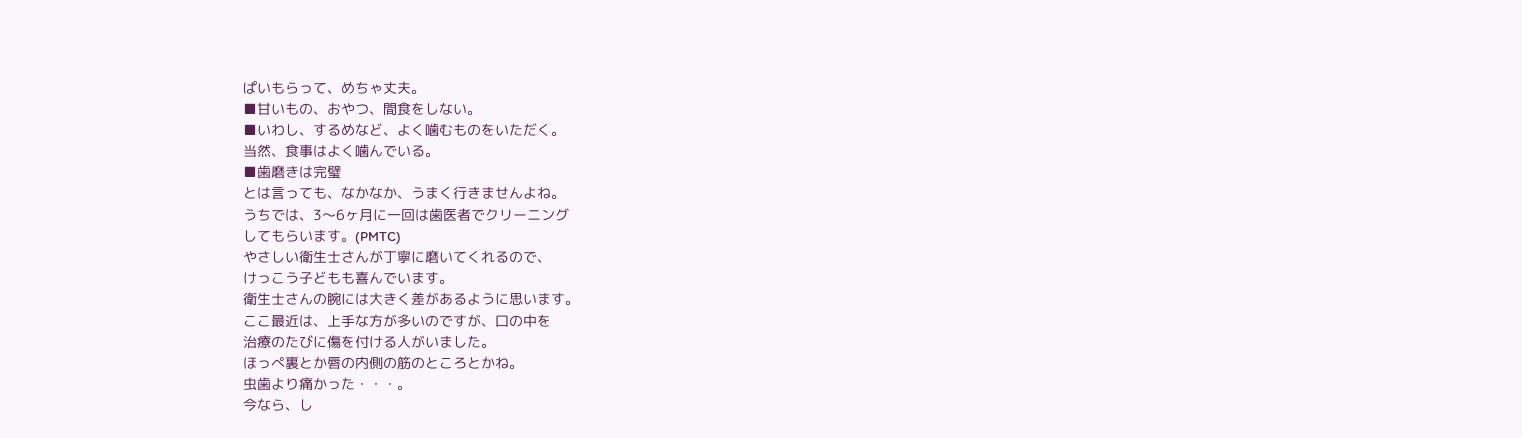ぱいもらって、めちゃ丈夫。
■甘いもの、おやつ、間食をしない。
■いわし、するめなど、よく噛むものをいただく。
当然、食事はよく噛んでいる。
■歯磨きは完璧
とは言っても、なかなか、うまく行きませんよね。
うちでは、3〜6ヶ月に一回は歯医者でクリーニング
してもらいます。(PMTC)
やさしい衛生士さんが丁寧に磨いてくれるので、
けっこう子どもも喜んでいます。
衛生士さんの腕には大きく差があるように思います。
ここ最近は、上手な方が多いのですが、口の中を
治療のたびに傷を付ける人がいました。
ほっぺ裏とか唇の内側の筋のところとかね。
虫歯より痛かった・・・。
今なら、し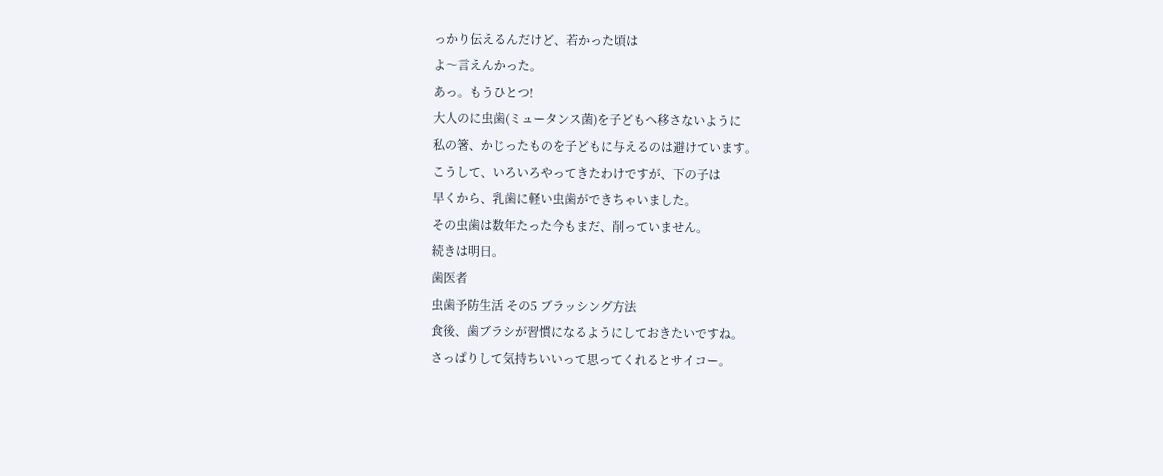っかり伝えるんだけど、若かった頃は
よ〜言えんかった。
あっ。もうひとつ!
大人のに虫歯(ミュータンス菌)を子どもへ移さないように
私の箸、かじったものを子どもに与えるのは避けています。
こうして、いろいろやってきたわけですが、下の子は
早くから、乳歯に軽い虫歯ができちゃいました。
その虫歯は数年たった今もまだ、削っていません。
続きは明日。
歯医者
虫歯予防生活 その5 ブラッシング方法
食後、歯ブラシが習慣になるようにしておきたいですね。
さっぱりして気持ちいいって思ってくれるとサイコー。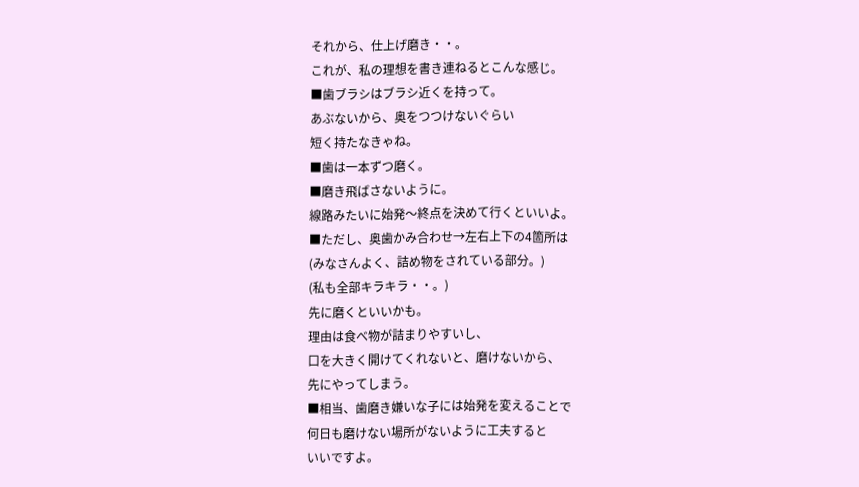それから、仕上げ磨き・・。
これが、私の理想を書き連ねるとこんな感じ。
■歯ブラシはブラシ近くを持って。
あぶないから、奥をつつけないぐらい
短く持たなきゃね。
■歯は一本ずつ磨く。
■磨き飛ばさないように。
線路みたいに始発〜終点を決めて行くといいよ。
■ただし、奥歯かみ合わせ→左右上下の4箇所は
(みなさんよく、詰め物をされている部分。)
(私も全部キラキラ・・。)
先に磨くといいかも。
理由は食べ物が詰まりやすいし、
口を大きく開けてくれないと、磨けないから、
先にやってしまう。
■相当、歯磨き嫌いな子には始発を変えることで
何日も磨けない場所がないように工夫すると
いいですよ。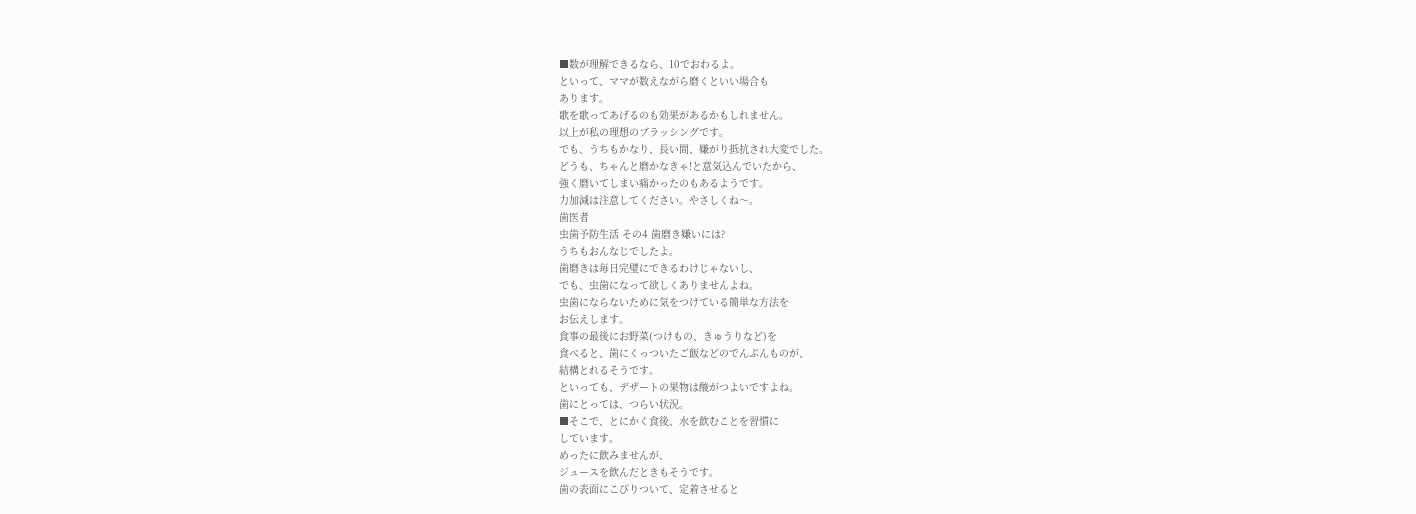■数が理解できるなら、10でおわるよ。
といって、ママが数えながら磨くといい場合も
あります。
歌を歌ってあげるのも効果があるかもしれません。
以上が私の理想のブラッシングです。
でも、うちもかなり、長い間、嫌がり抵抗され大変でした。
どうも、ちゃんと磨かなきゃ!と意気込んでいたから、
強く磨いてしまい痛かったのもあるようです。
力加減は注意してください。やさしくね〜。
歯医者
虫歯予防生活 その4 歯磨き嫌いには?
うちもおんなじでしたよ。
歯磨きは毎日完璧にできるわけじゃないし、
でも、虫歯になって欲しくありませんよね。
虫歯にならないために気をつけている簡単な方法を
お伝えします。
食事の最後にお野菜(つけもの、きゅうりなど)を
食べると、歯にくっついたご飯などのでんぷんものが、
結構とれるそうです。
といっても、デザートの果物は酸がつよいですよね。
歯にとっては、つらい状況。
■そこで、とにかく食後、水を飲むことを習慣に
しています。
めったに飲みませんが、
ジュースを飲んだときもそうです。
歯の表面にこびりついて、定着させると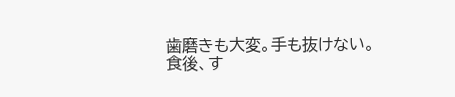歯磨きも大変。手も抜けない。
食後、す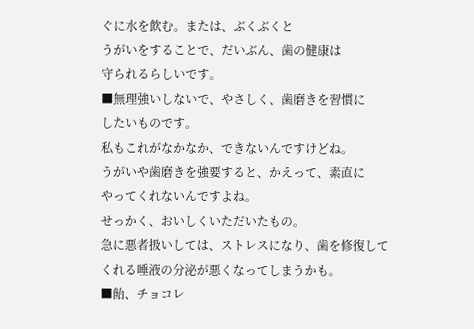ぐに水を飲む。または、ぶくぶくと
うがいをすることで、だいぶん、歯の健康は
守られるらしいです。
■無理強いしないで、やさしく、歯磨きを習慣に
したいものです。
私もこれがなかなか、できないんですけどね。
うがいや歯磨きを強要すると、かえって、素直に
やってくれないんですよね。
せっかく、おいしくいただいたもの。
急に悪者扱いしては、ストレスになり、歯を修復して
くれる唾液の分泌が悪くなってしまうかも。
■飴、チョコレ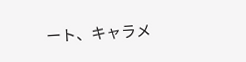ート、キャラメ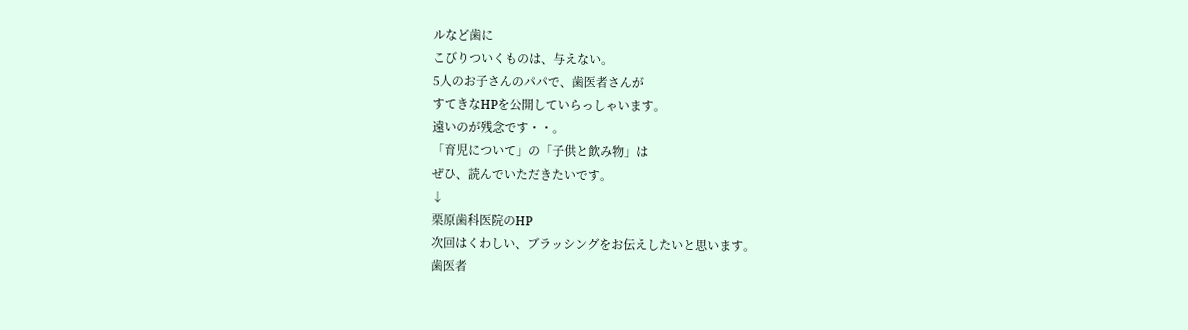ルなど歯に
こびりついくものは、与えない。
5人のお子さんのパパで、歯医者さんが
すてきなHPを公開していらっしゃいます。
遠いのが残念です・・。
「育児について」の「子供と飲み物」は
ぜひ、読んでいただきたいです。
↓
栗原歯科医院のHP
次回はくわしい、ブラッシングをお伝えしたいと思います。
歯医者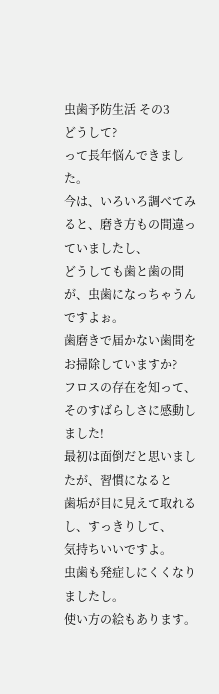虫歯予防生活 その3
どうして?
って長年悩んできました。
今は、いろいろ調べてみると、磨き方もの間違っていましたし、
どうしても歯と歯の間が、虫歯になっちゃうんですよぉ。
歯磨きで届かない歯間をお掃除していますか?
フロスの存在を知って、そのすばらしさに感動しました!
最初は面倒だと思いましたが、習慣になると
歯垢が目に見えて取れるし、すっきりして、
気持ちいいですよ。
虫歯も発症しにくくなりましたし。
使い方の絵もあります。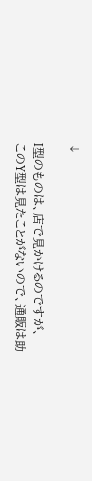↓

I型のものは、店で見かけるのですが、
このY型は見たことがないので、通販は助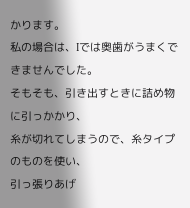かります。
私の場合は、Iでは奥歯がうまくできませんでした。
そもそも、引き出すときに詰め物に引っかかり、
糸が切れてしまうので、糸タイプのものを使い、
引っ張りあげ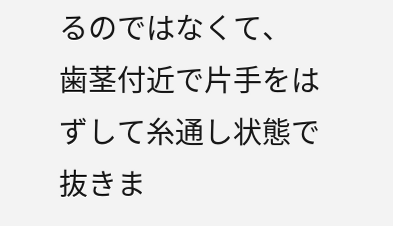るのではなくて、
歯茎付近で片手をはずして糸通し状態で抜きま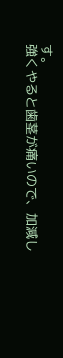す。
強くやると歯茎が痛いので、加減し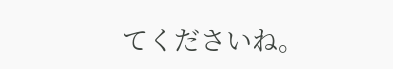てくださいね。